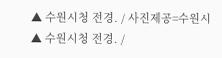▲ 수원시청 전경. / 사진제공=수원시
▲ 수원시청 전경. /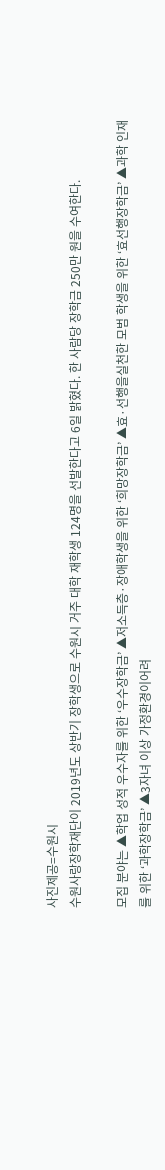사진제공=수원시
수원사랑장학재단이 2019년도 상반기 장학생으로 수원시 거주 대학 재학생 124명을 선발한다고 6일 밝혔다. 한 사람당 장학금 250만 원을 수여한다.

모집 분야는 ▲학업 성적 우수자를 위한 ‘우수장학금’ ▲저소득층·장애학생을 위한 ‘희망장학금’ ▲효·선행을실천한 모범 학생을 위한 ‘효선행장학금’ ▲과학 인재를 위한 ‘과학장학금’ ▲3자녀 이상 가정환경이어려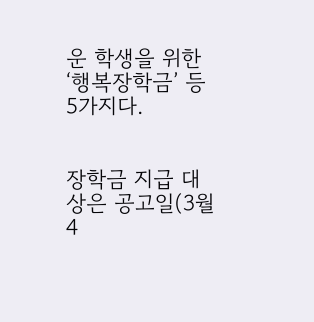운 학생을 위한 ‘행복장학금’ 등 5가지다.


장학금 지급 대상은 공고일(3월4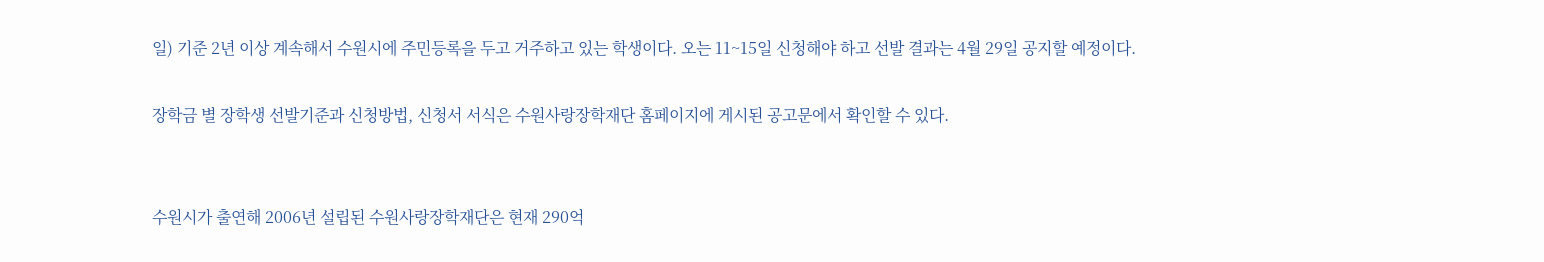일) 기준 2년 이상 계속해서 수원시에 주민등록을 두고 거주하고 있는 학생이다. 오는 11~15일 신청해야 하고 선발 결과는 4월 29일 공지할 예정이다.

장학금 별 장학생 선발기준과 신청방법, 신청서 서식은 수원사랑장학재단 홈페이지에 게시된 공고문에서 확인할 수 있다.


수원시가 출연해 2006년 설립된 수원사랑장학재단은 현재 290억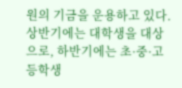원의 기금을 운용하고 있다. 상반기에는 대학생을 대상으로, 하반기에는 초·중·고등학생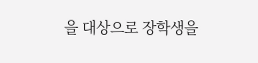을 대상으로 장학생을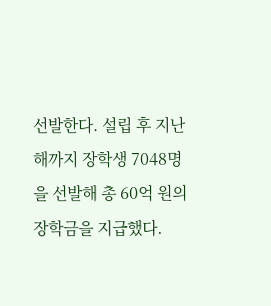선발한다. 설립 후 지난해까지 장학생 7048명을 선발해 총 60억 원의 장학금을 지급했다.